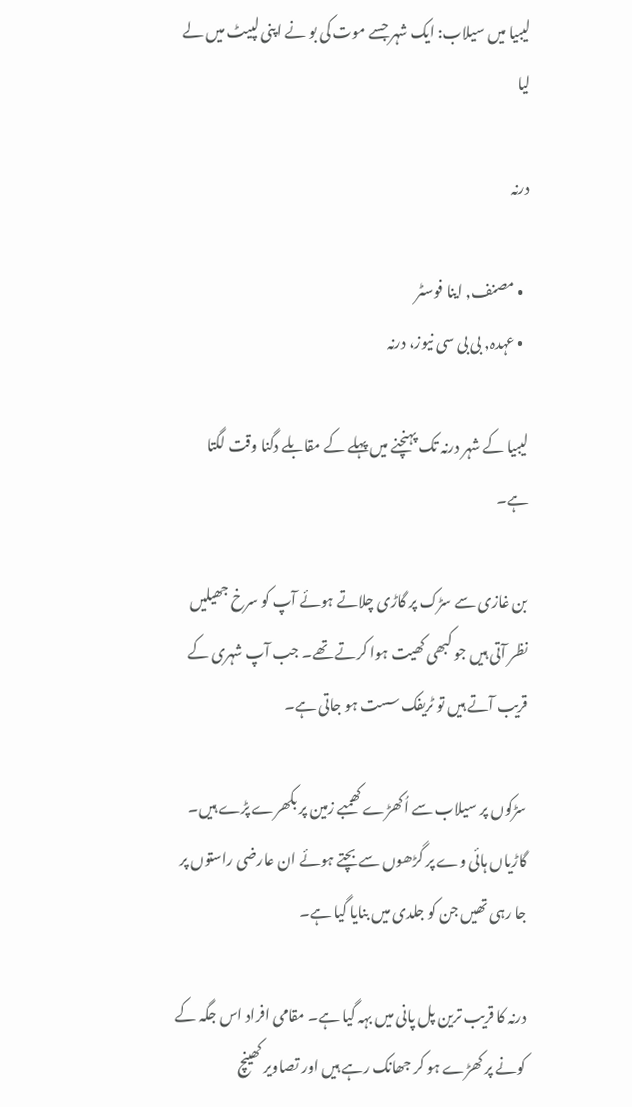لیبیا میں سیلاب: ایک شہر جسے موت کی بو نے اپنی لپیٹ میں لے لیا

درنہ

  • مصنف, اینا فوسٹر
  • عہدہ, بی بی سی نیوز، درنہ

لیبیا کے شہر درنہ تک پہنچنے میں پہلے کے مقابلے دگنا وقت لگتا ہے۔

بن غازی سے سڑک پر گاڑی چلاتے ہوئے آپ کو سرخ جھیلیں نظر آتی ہیں جو کبھی کھیت ہوا کرتے تھے۔ جب آپ شہری کے قریب آتے ہیں تو ٹریفک سست ہو جاتی ہے۔

سڑکوں پر سیلاب سے اُکھڑے کھمبے زمین پر بکھرے پڑے ہیں۔ گاڑیاں ہائی وے پر گڑھوں سے بچتے ہوئے ان عارضی راستوں پر جا رہی تھیں جن کو جلدی میں بنایا گیا ہے۔

درنہ کا قریب ترین پل پانی میں بہہ گیا ہے۔ مقامی افراد اس جگہ کے کونے پر کھڑے ہو کر جھانک رہے ہیں اور تصاویر کھینچ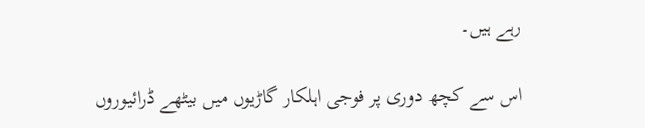رہے ہیں۔

اس سے کچھ دوری پر فوجی اہلکار گاڑیوں میں بیٹھے ڈرائیوروں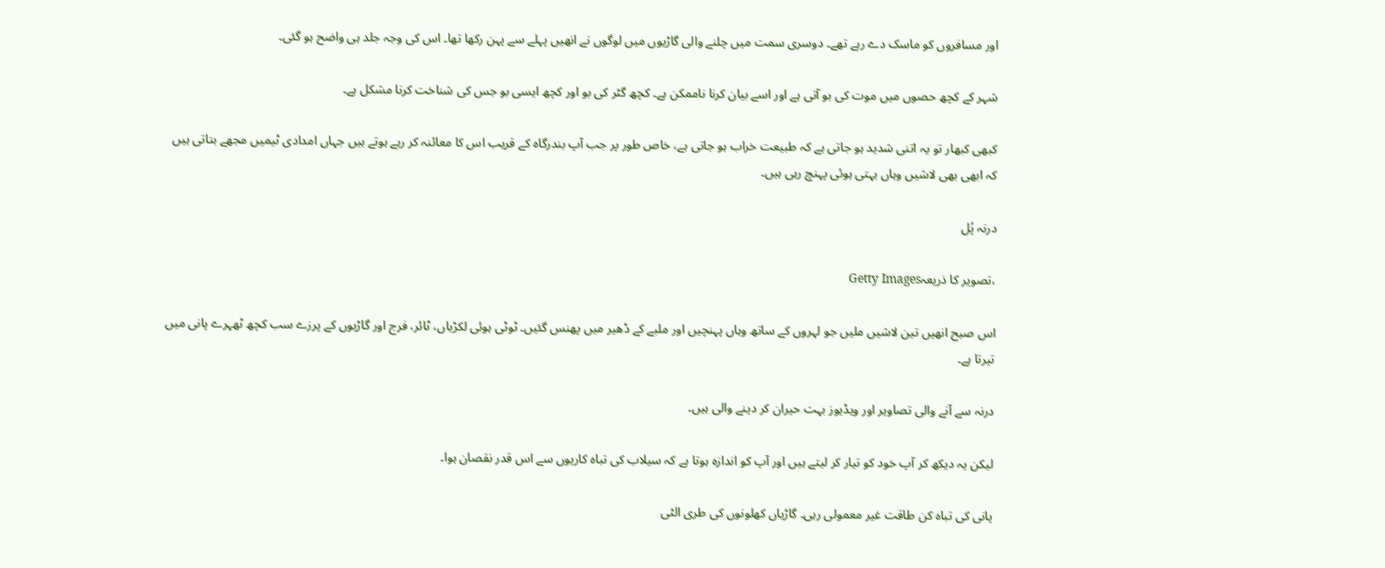اور مسافروں کو ماسک دے رہے تھے۔ دوسری سمت میں چلنے والی گاڑیوں میں لوگوں نے انھیں پہلے سے پہن رکھا تھا۔ اس کی وجہ جلد ہی واضح ہو گئی۔

شہر کے کچھ حصوں میں موت کی بو آتی ہے اور اسے بیان کرنا ناممکن ہے۔ کچھ گٹر کی بو اور کچھ ایسی بو جس کی شناخت کرنا مشکل ہے۔

کبھی کبھار تو یہ اتنی شدید ہو جاتی ہے کہ طبیعت خراب ہو جاتی ہے، خاص طور پر جب آپ بندرگاہ کے قریب اس کا معائنہ کر رہے ہوتے ہیں جہاں امدادی ٹیمیں مجھے بتاتی ہیں کہ ابھی بھی لاشیں وہاں بہتی ہوئی پہنچ رہی ہیں۔

درنہ پُل

،تصویر کا ذریعہGetty Images

اس صبح انھیں تین لاشیں ملیں جو لہروں کے ساتھ وہاں پہنچیں اور ملبے کے ڈھیر میں پھنس گئیں۔ ٹوٹی ہوئی لکڑیاں، ٹائر، فرج اور گاڑیوں کے پرزے سب کچھ ٹھہرے پانی میں تیرتا ہے۔

درنہ سے آنے والی تصاویر اور ویڈیوز بہت حیران کر دینے والی ہیں۔

لیکن یہ دیکھ کر آپ خود کو تیار کر لیتے ہیں اور آپ کو اندازہ ہوتا ہے کہ سیلاب کی تباہ کاریوں سے اس قدر نقصان ہوا۔

پانی کی تباہ کن طاقت غیر معمولی رہی۔ گاڑیاں کھلونوں کی طری الٹی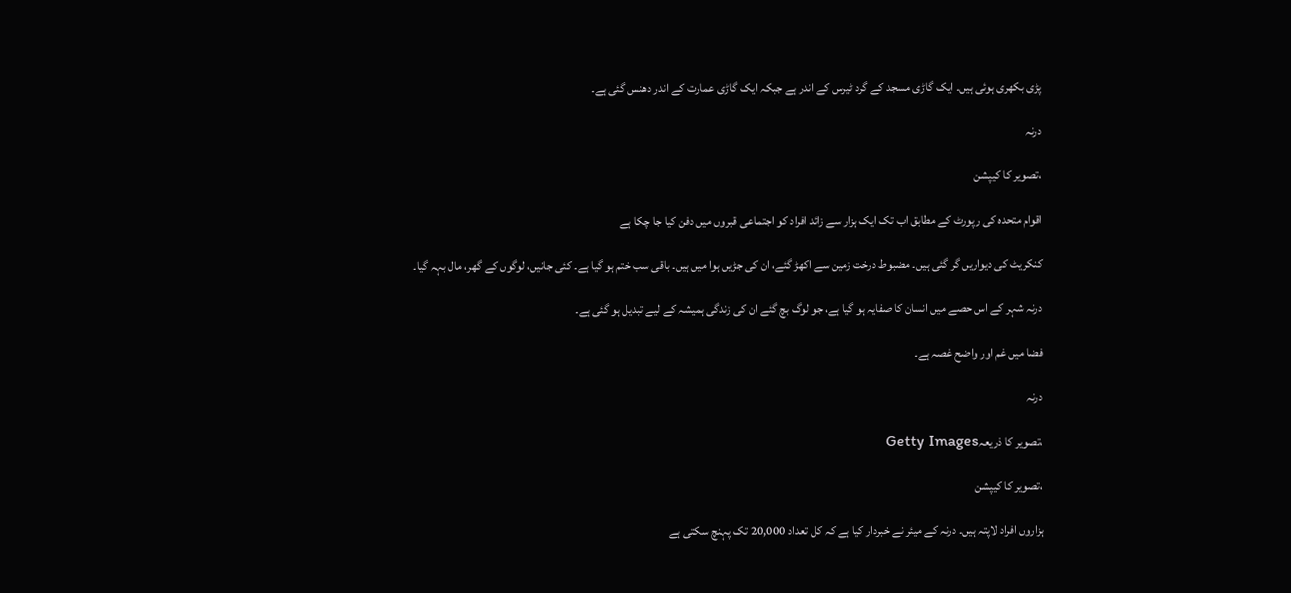پڑی بکھری ہوئی ہیں۔ ایک گاڑی مسجد کے گرد ٹیرس کے اندر ہے جبکہ ایک گاڑی عمارت کے اندر دھنس گئی ہے۔

درنہ

،تصویر کا کیپشن

اقوام متحدہ کی رپورٹ کے مطابق اب تک ایک ہزار سے زائد افراد کو اجتماعی قبروں میں دفن کیا جا چکا ہے

کنکریٹ کی دیواریں گر گئی ہیں۔ مضبوط درخت زمین سے اکھڑ گئے، ان کی جڑیں ہوا میں ہیں۔ باقی سب ختم ہو گیا ہے۔ کئی جانیں، لوگوں کے گھر، مال بہہ گیا۔

درنہ شہر کے اس حصے میں انسان کا صفایہ ہو گیا ہے، جو لوگ بچ گئے ان کی زندگی ہمیشہ کے لیے تبدیل ہو گئی ہے۔

فضا میں غم اور واضح غصہ ہے۔

درنہ

،تصویر کا ذریعہGetty Images

،تصویر کا کیپشن

ہزاروں افراد لاپتہ ہیں۔ درنہ کے میئر نے خبردار کیا ہے کہ کل تعداد 20,000 تک پہنچ سکتی ہے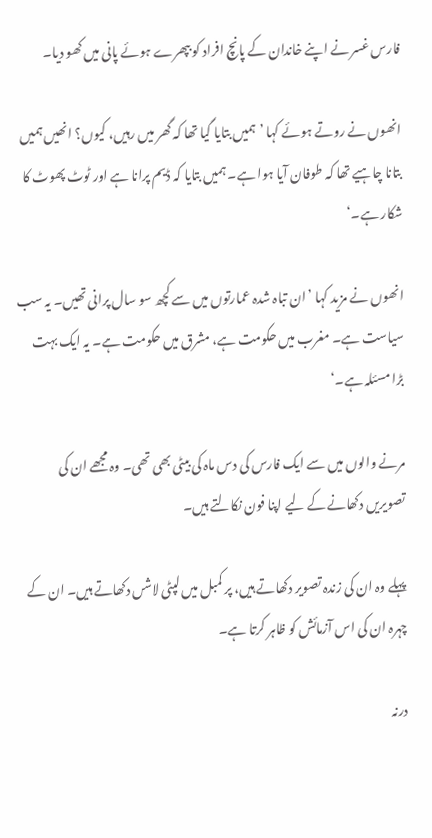فارس غسر نے اپنے خاندان کے پانچ افراد کو بپھرے ہوئے پانی میں کھو دیا۔

انھوں نے روتے ہوئے کہا ’ہمیں بتایا گیا تھا کہ گھر میں رہیں، کیوں؟ انھیں ہمیں بتانا چاہیے تھا کہ طوفان آیا ہوا ہے۔ ہمیں بتایا کہ ڈیم پرانا ہے اور ٹوٹ پھوٹ کا شکار ہے۔‘

انھوں نے مزید کہا ’ان تباہ شدہ عمارتوں میں سے کچھ سو سال پرانی تھیں۔ یہ سب سیاست ہے۔ مغرب میں حکومت ہے، مشرق میں حکومت ہے۔ یہ ایک بہت بڑا مسئلہ ہے۔‘

مرنے والوں میں سے ایک فارس کی دس ماہ کی بیٹی بھی تھی۔ وہ مجھے ان کی تصویریں دکھانے کے لیے اپنا فون نکالتے ہیں۔

پہلے وہ ان کی زندہ تصویر دکھاتے ہیں، پر کمبل میں لپٹی لاشں دکھاتے ہیں۔ ان کے چہرہ ان کی اس آزمائش کو ظاہر کرتا ہے۔

درنہ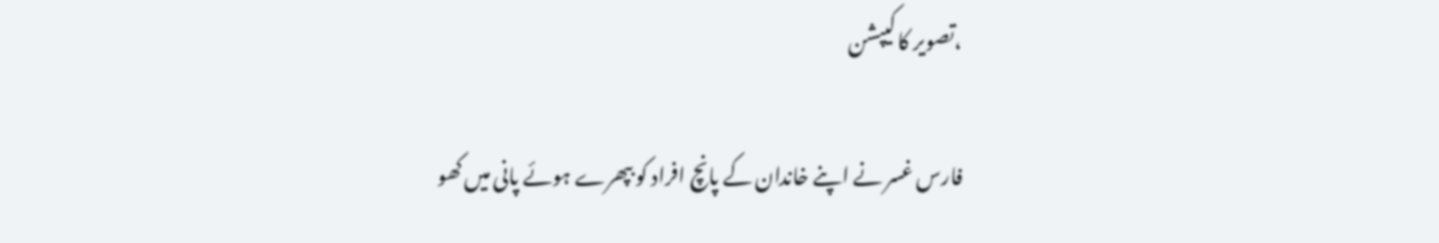،تصویر کا کیپشن

فارس غسر نے اپنے خاندان کے پانچ افراد کو بپھرے ہوئے پانی میں کھو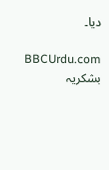دیا۔

BBCUrdu.com بشکریہ